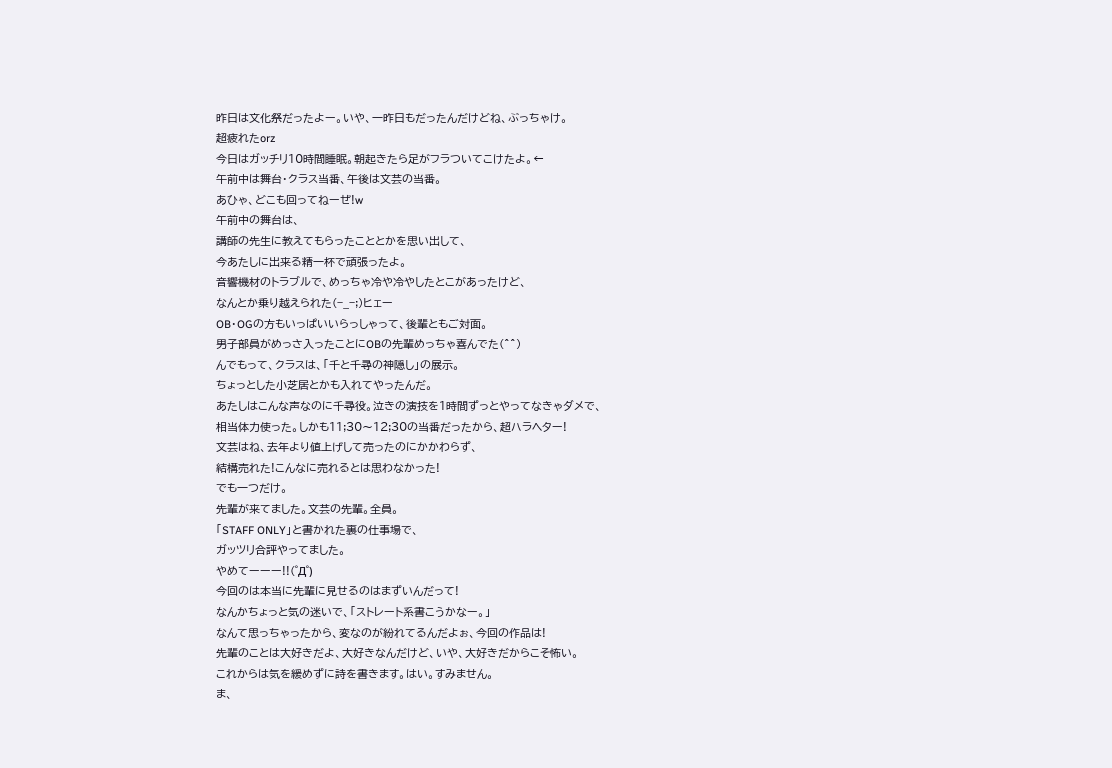昨日は文化祭だったよー。いや、一昨日もだったんだけどね、ぶっちゃけ。
超疲れたorz
今日はガッチリ10時間睡眠。朝起きたら足がフラついてこけたよ。←
午前中は舞台・クラス当番、午後は文芸の当番。
あひゃ、どこも回ってねーぜ!w
午前中の舞台は、
講師の先生に教えてもらったこととかを思い出して、
今あたしに出来る精一杯で頑張ったよ。
音響機材のトラブルで、めっちゃ冷や冷やしたとこがあったけど、
なんとか乗り越えられた(−_−;)ヒェー
OB・OGの方もいっぱいいらっしゃって、後輩ともご対面。
男子部員がめっさ入ったことにOBの先輩めっちゃ喜んでた(^^)
んでもって、クラスは、「千と千尋の神隠し」の展示。
ちょっとした小芝居とかも入れてやったんだ。
あたしはこんな声なのに千尋役。泣きの演技を1時間ずっとやってなきゃダメで、
相当体力使った。しかも11;30〜12;30の当番だったから、超ハラヘター!
文芸はね、去年より値上げして売ったのにかかわらず、
結構売れた!こんなに売れるとは思わなかった!
でも一つだけ。
先輩が来てました。文芸の先輩。全員。
「STAFF ONLY」と書かれた裏の仕事場で、
ガッツリ合評やってました。
やめてーーー!!(゜Д゜)
今回のは本当に先輩に見せるのはまずいんだって!
なんかちょっと気の迷いで、「ストレート系書こうかなー。」
なんて思っちゃったから、変なのが紛れてるんだよぉ、今回の作品は!
先輩のことは大好きだよ、大好きなんだけど、いや、大好きだからこそ怖い。
これからは気を緩めずに詩を書きます。はい。すみません。
ま、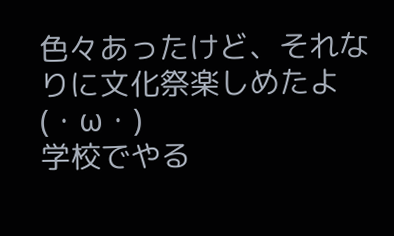色々あったけど、それなりに文化祭楽しめたよ(・ω・)
学校でやる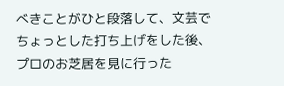べきことがひと段落して、文芸でちょっとした打ち上げをした後、
プロのお芝居を見に行った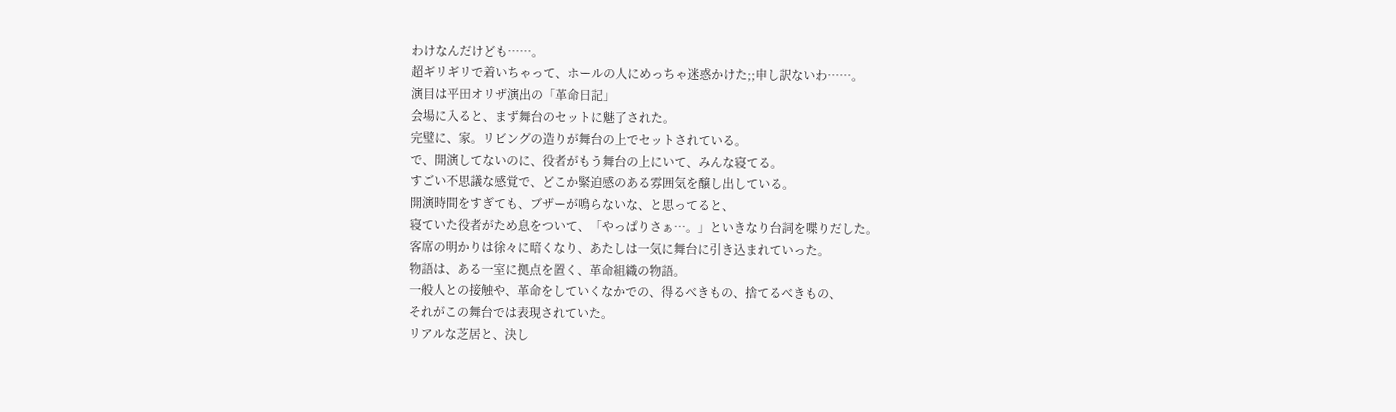わけなんだけども……。
超ギリギリで着いちゃって、ホールの人にめっちゃ迷惑かけた;;申し訳ないわ……。
演目は平田オリザ演出の「革命日記」
会場に入ると、まず舞台のセットに魅了された。
完璧に、家。リビングの造りが舞台の上でセットされている。
で、開演してないのに、役者がもう舞台の上にいて、みんな寝てる。
すごい不思議な感覚で、どこか緊迫感のある雰囲気を醸し出している。
開演時間をすぎても、ブザーが鳴らないな、と思ってると、
寝ていた役者がため息をついて、「やっぱりさぁ…。」といきなり台詞を喋りだした。
客席の明かりは徐々に暗くなり、あたしは一気に舞台に引き込まれていった。
物語は、ある一室に拠点を置く、革命組織の物語。
一般人との接触や、革命をしていくなかでの、得るべきもの、捨てるべきもの、
それがこの舞台では表現されていた。
リアルな芝居と、決し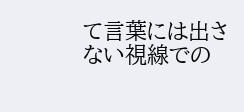て言葉には出さない視線での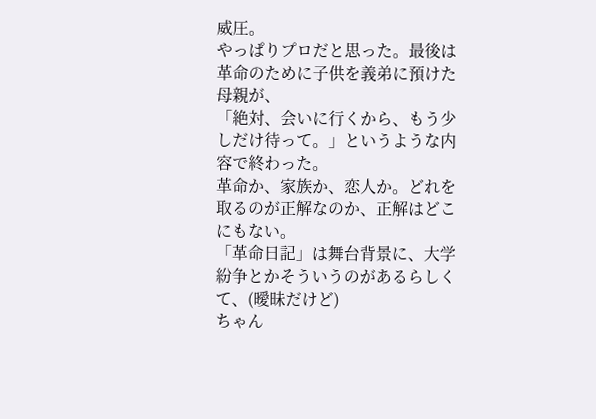威圧。
やっぱりプロだと思った。最後は革命のために子供を義弟に預けた母親が、
「絶対、会いに行くから、もう少しだけ待って。」というような内容で終わった。
革命か、家族か、恋人か。どれを取るのが正解なのか、正解はどこにもない。
「革命日記」は舞台背景に、大学紛争とかそういうのがあるらしくて、(曖昧だけど)
ちゃん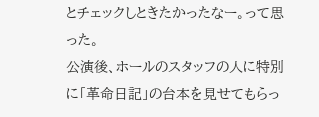とチェックしときたかったなー。って思った。
公演後、ホールのスタッフの人に特別に「革命日記」の台本を見せてもらっ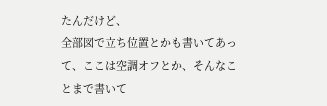たんだけど、
全部図で立ち位置とかも書いてあって、ここは空調オフとか、そんなことまで書いて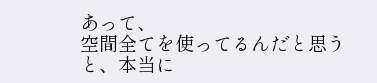あって、
空間全てを使ってるんだと思うと、本当に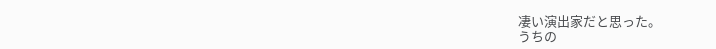凄い演出家だと思った。
うちの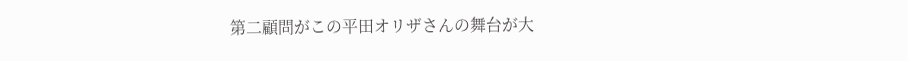第二顧問がこの平田オリザさんの舞台が大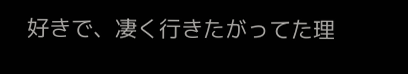好きで、凄く行きたがってた理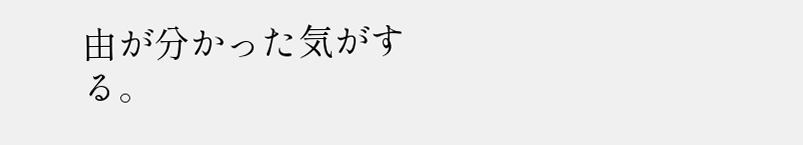由が分かった気がする。